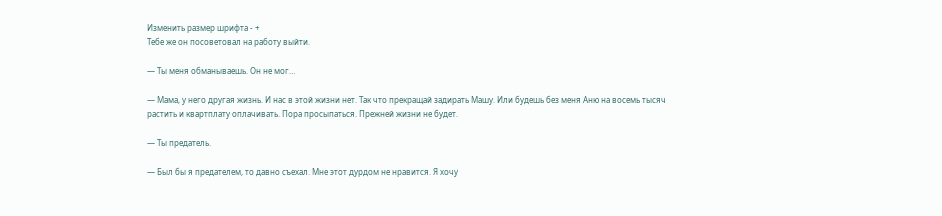Изменить размер шрифта - +
Тебе же он посоветовал на работу выйти.

— Ты меня обманываешь. Он не мог…

— Мама, у него другая жизнь. И нас в этой жизни нет. Так что прекращай задирать Машу. Или будешь без меня Аню на восемь тысяч растить и квартплату оплачивать. Пора просыпаться. Прежней жизни не будет.

— Ты предатель.

— Был бы я предателем, то давно съехал. Мне этот дурдом не нравится. Я хочу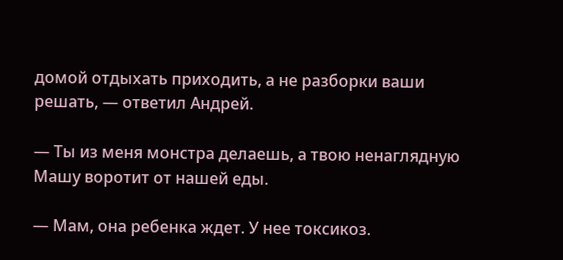домой отдыхать приходить, а не разборки ваши решать, — ответил Андрей.

— Ты из меня монстра делаешь, а твою ненаглядную Машу воротит от нашей еды.

— Мам, она ребенка ждет. У нее токсикоз.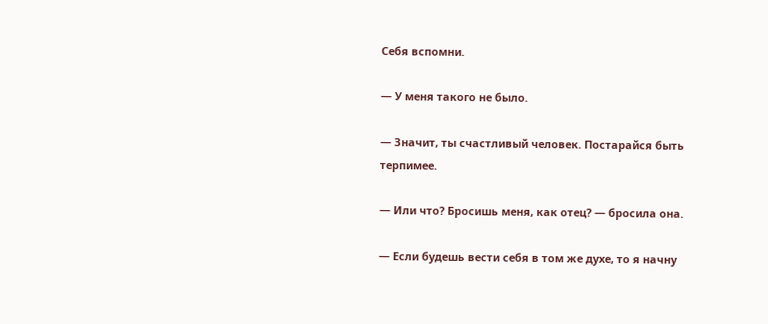Себя вспомни.

— У меня такого не было.

— Значит, ты счастливый человек. Постарайся быть терпимее.

— Или что? Бросишь меня, как отец? — бросила она.

— Если будешь вести себя в том же духе, то я начну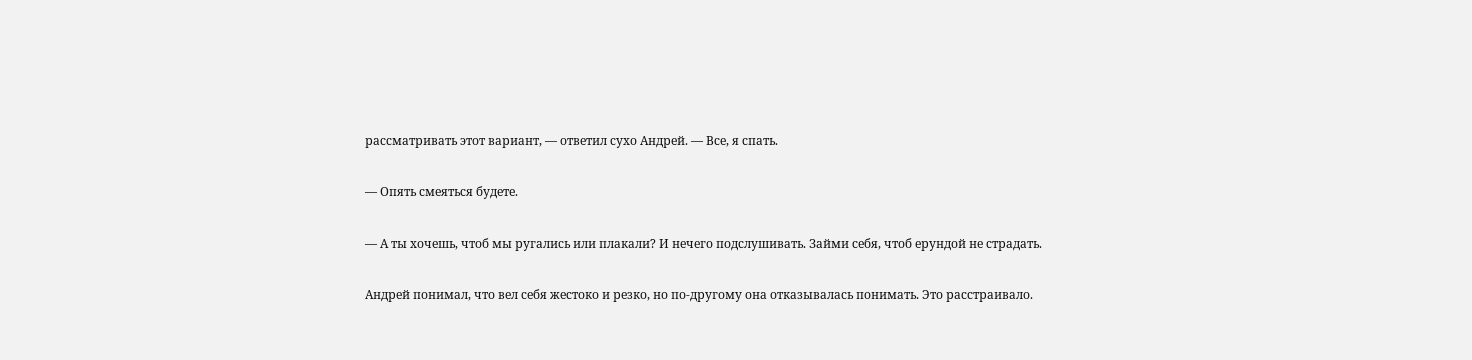рассматривать этот вариант, — ответил сухо Андрей. — Все, я спать.

— Опять смеяться будете.

— А ты хочешь, чтоб мы ругались или плакали? И нечего подслушивать. Займи себя, чтоб ерундой не страдать.

Андрей понимал, что вел себя жестоко и резко, но по-другому она отказывалась понимать. Это расстраивало.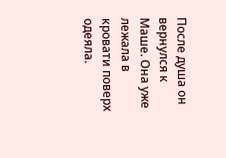После душа он вернулся к Маше. Она уже лежала в кровати поверх одеяла.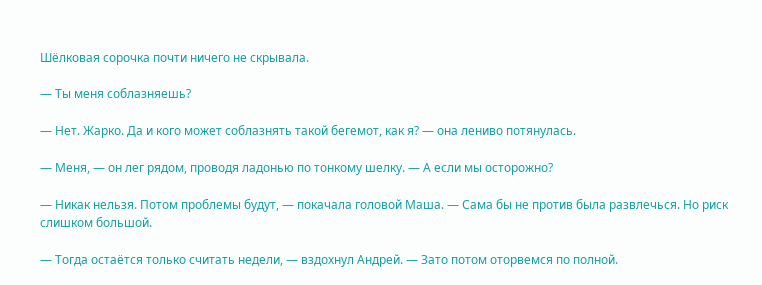Шёлковая сорочка почти ничего не скрывала.

— Ты меня соблазняешь?

— Нет. Жарко. Да и кого может соблазнять такой бегемот, как я? — она лениво потянулась.

— Меня, — он лег рядом, проводя ладонью по тонкому шелку. — А если мы осторожно?

— Никак нельзя. Потом проблемы будут, — покачала головой Маша. — Сама бы не против была развлечься. Но риск слишком большой.

— Тогда остаётся только считать недели, — вздохнул Андрей. — Зато потом оторвемся по полной.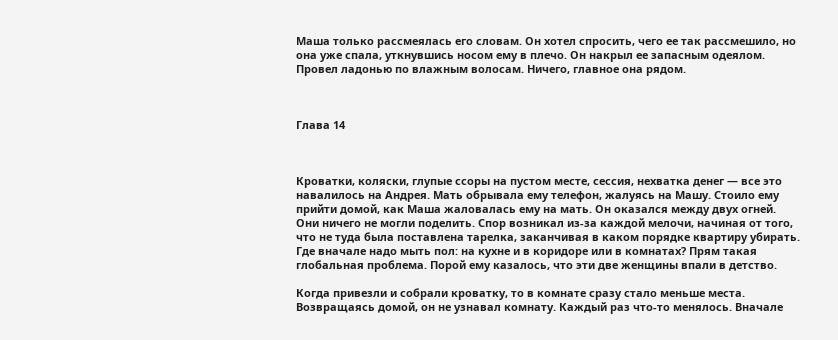Маша только рассмеялась его словам. Он хотел спросить, чего ее так рассмешило, но она уже спала, уткнувшись носом ему в плечо. Он накрыл ее запасным одеялом. Провел ладонью по влажным волосам. Ничего, главное она рядом.



Глава 14



Кроватки, коляски, глупые ссоры на пустом месте, сессия, нехватка денег — все это навалилось на Андрея. Мать обрывала ему телефон, жалуясь на Машу. Стоило ему прийти домой, как Маша жаловалась ему на мать. Он оказался между двух огней. Они ничего не могли поделить. Спор возникал из-за каждой мелочи, начиная от того, что не туда была поставлена тарелка, заканчивая в каком порядке квартиру убирать. Где вначале надо мыть пол: на кухне и в коридоре или в комнатах? Прям такая глобальная проблема. Порой ему казалось, что эти две женщины впали в детство.

Когда привезли и собрали кроватку, то в комнате сразу стало меньше места. Возвращаясь домой, он не узнавал комнату. Каждый раз что-то менялось. Вначале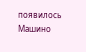появилось Машино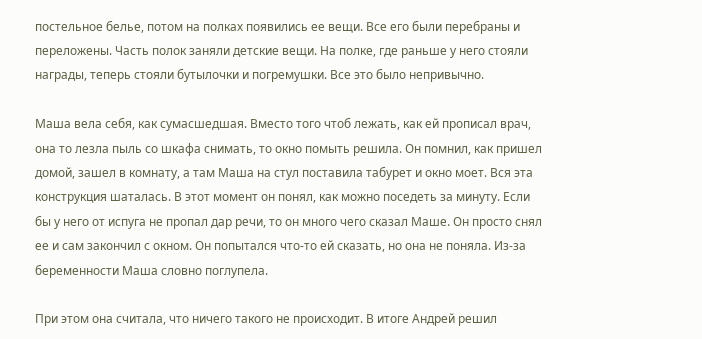постельное белье, потом на полках появились ее вещи. Все его были перебраны и переложены. Часть полок заняли детские вещи. На полке, где раньше у него стояли награды, теперь стояли бутылочки и погремушки. Все это было непривычно.

Маша вела себя, как сумасшедшая. Вместо того чтоб лежать, как ей прописал врач, она то лезла пыль со шкафа снимать, то окно помыть решила. Он помнил, как пришел домой, зашел в комнату, а там Маша на стул поставила табурет и окно моет. Вся эта конструкция шаталась. В этот момент он понял, как можно поседеть за минуту. Если бы у него от испуга не пропал дар речи, то он много чего сказал Маше. Он просто снял ее и сам закончил с окном. Он попытался что-то ей сказать, но она не поняла. Из-за беременности Маша словно поглупела.

При этом она считала, что ничего такого не происходит. В итоге Андрей решил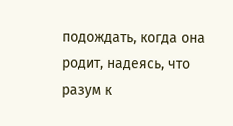подождать, когда она родит, надеясь, что разум к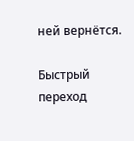ней вернётся.

Быстрый переход